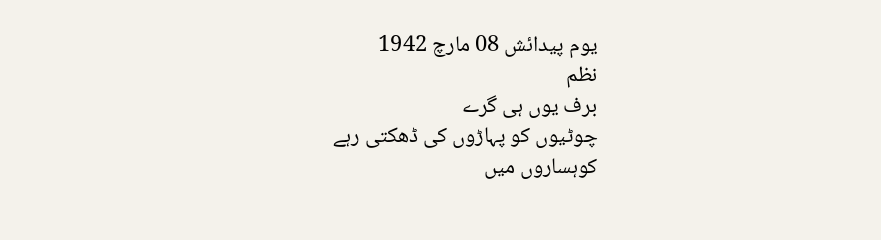یوم پیدائش 08 مارچ 1942
نظم
برف یوں ہی گرے
چوٹیوں کو پہاڑوں کی ڈھکتی رہے
کوہساروں میں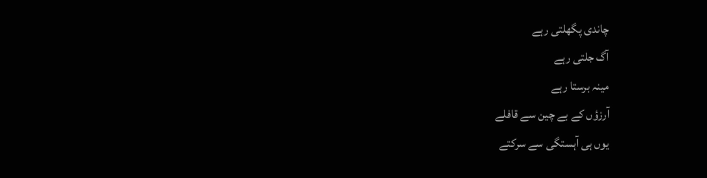چاندی پگھلتی رہے
آگ جلتی رہے
مینہ برستا رہے
آرزؤں کے بے چین سے قافلے
یوں ہی آہستگی سے سرکتے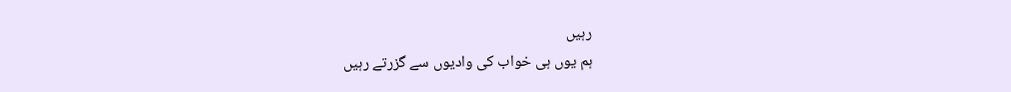رہیں
ہم یوں ہی خواب کی وادیوں سے گزرتے رہیں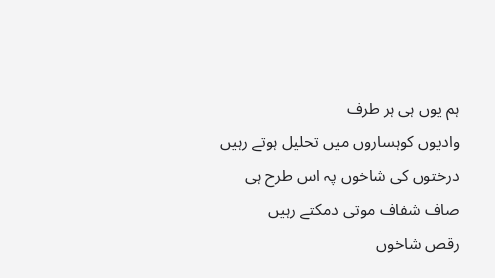ہم یوں ہی ہر طرف
وادیوں کوہساروں میں تحلیل ہوتے رہیں
درختوں کی شاخوں پہ اس طرح ہی
صاف شفاف موتی دمکتے رہیں
رقص شاخوں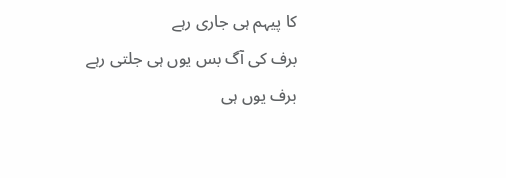کا پیہم ہی جاری رہے
برف کی آگ بس یوں ہی جلتی رہے
برف یوں ہی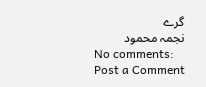گرے
نجمہ محمود
No comments:
Post a Comment